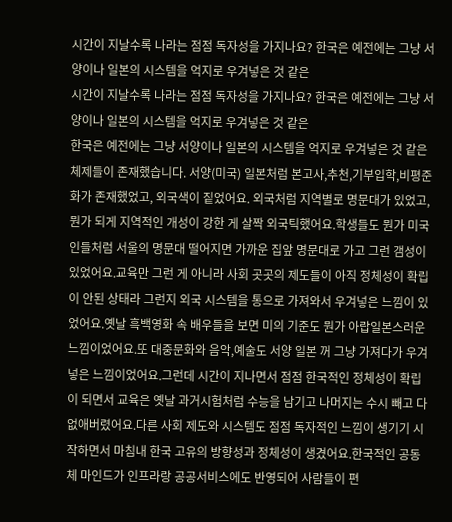시간이 지날수록 나라는 점점 독자성을 가지나요? 한국은 예전에는 그냥 서양이나 일본의 시스템을 억지로 우겨넣은 것 같은
시간이 지날수록 나라는 점점 독자성을 가지나요? 한국은 예전에는 그냥 서양이나 일본의 시스템을 억지로 우겨넣은 것 같은
한국은 예전에는 그냥 서양이나 일본의 시스템을 억지로 우겨넣은 것 같은 체제들이 존재했습니다. 서양(미국) 일본처럼 본고사,추천,기부입학,비평준화가 존재했었고, 외국색이 짙었어요. 외국처럼 지역별로 명문대가 있었고, 뭔가 되게 지역적인 개성이 강한 게 살짝 외국틱했어요.학생들도 뭔가 미국인들처럼 서울의 명문대 떨어지면 가까운 집앞 명문대로 가고 그런 갬성이 있었어요.교육만 그런 게 아니라 사회 곳곳의 제도들이 아직 정체성이 확립이 안된 상태라 그런지 외국 시스템을 통으로 가져와서 우겨넣은 느낌이 있었어요.옛날 흑백영화 속 배우들을 보면 미의 기준도 뭔가 아랍일본스러운 느낌이었어요.또 대중문화와 음악,예술도 서양 일본 꺼 그냥 가져다가 우겨넣은 느낌이었어요.그런데 시간이 지나면서 점점 한국적인 정체성이 확립이 되면서 교육은 옛날 과거시험처럼 수능을 남기고 나머지는 수시 빼고 다 없애버렸어요.다른 사회 제도와 시스템도 점점 독자적인 느낌이 생기기 시작하면서 마침내 한국 고유의 방향성과 정체성이 생겼어요.한국적인 공동체 마인드가 인프라랑 공공서비스에도 반영되어 사람들이 편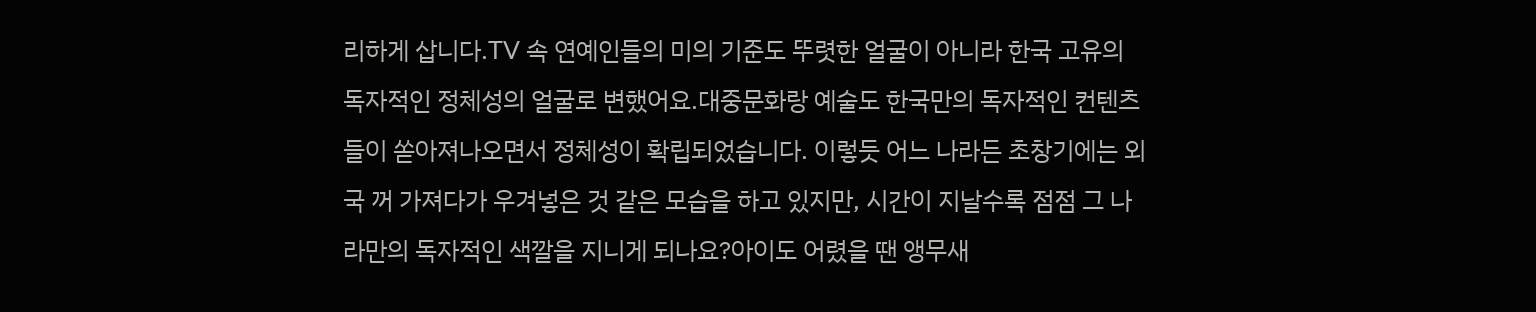리하게 삽니다.TV 속 연예인들의 미의 기준도 뚜렷한 얼굴이 아니라 한국 고유의 독자적인 정체성의 얼굴로 변했어요.대중문화랑 예술도 한국만의 독자적인 컨텐츠들이 쏟아져나오면서 정체성이 확립되었습니다. 이렇듯 어느 나라든 초창기에는 외국 꺼 가져다가 우겨넣은 것 같은 모습을 하고 있지만, 시간이 지날수록 점점 그 나라만의 독자적인 색깔을 지니게 되나요?아이도 어렸을 땐 앵무새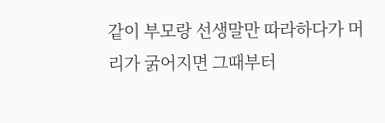같이 부모랑 선생말만 따라하다가 머리가 굵어지면 그때부터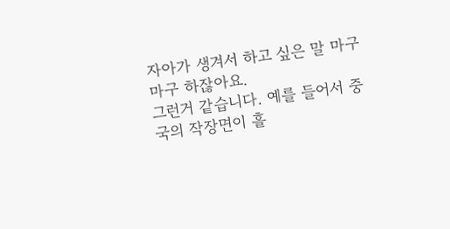자아가 생겨서 하고 싶은 말 마구마구 하잖아요.
그런거 같습니다. 예를 들어서 중국의 작장면이 흘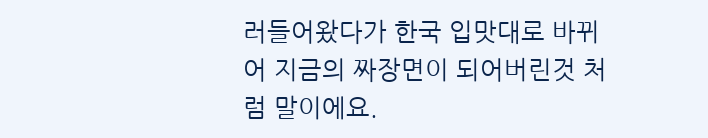러들어왔다가 한국 입맛대로 바뀌어 지금의 짜장면이 되어버린것 처럼 말이에요.